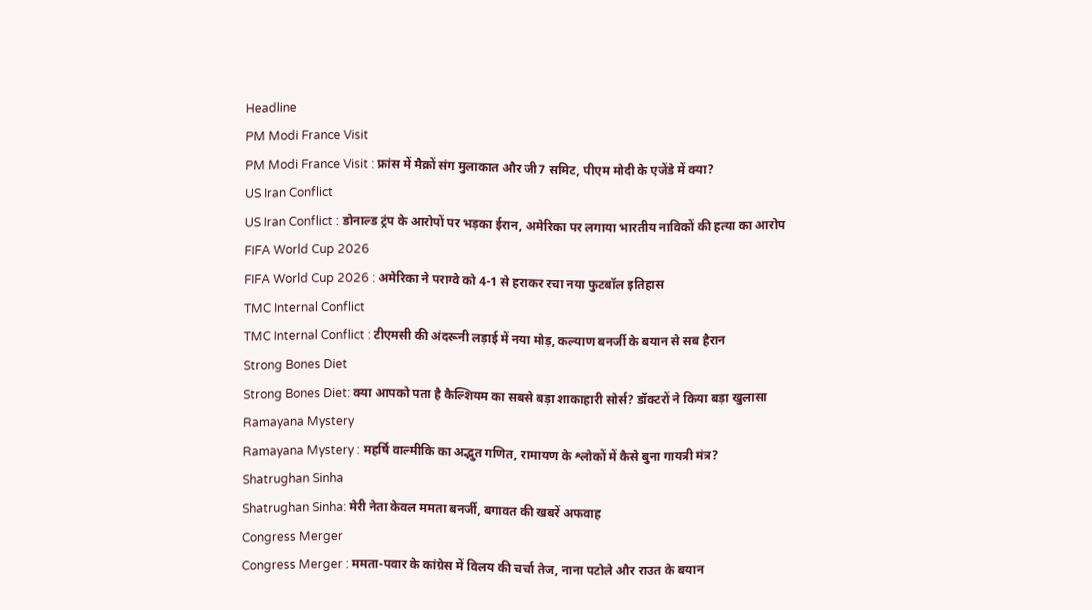Headline
PM Modi France Visit
PM Modi France Visit : फ्रांस में मैक्रों संग मुलाकात और जी7 समिट, पीएम मोदी के एजेंडे में क्या?
US Iran Conflict
US Iran Conflict : डोनाल्ड ट्रंप के आरोपों पर भड़का ईरान, अमेरिका पर लगाया भारतीय नाविकों की हत्या का आरोप
FIFA World Cup 2026
FIFA World Cup 2026 : अमेरिका ने पराग्वे को 4-1 से हराकर रचा नया फुटबॉल इतिहास
TMC Internal Conflict
TMC Internal Conflict : टीएमसी की अंदरूनी लड़ाई में नया मोड़, कल्याण बनर्जी के बयान से सब हैरान
Strong Bones Diet
Strong Bones Diet: क्या आपको पता है कैल्शियम का सबसे बड़ा शाकाहारी सोर्स? डॉक्टरों ने किया बड़ा खुलासा
Ramayana Mystery
Ramayana Mystery : महर्षि वाल्मीकि का अद्भुत गणित, रामायण के श्लोकों में कैसे बुना गायत्री मंत्र?
Shatrughan Sinha
Shatrughan Sinha: मेरी नेता केवल ममता बनर्जी, बगावत की खबरें अफवाह
Congress Merger
Congress Merger : ममता-पवार के कांग्रेस में विलय की चर्चा तेज, नाना पटोले और राउत के बयान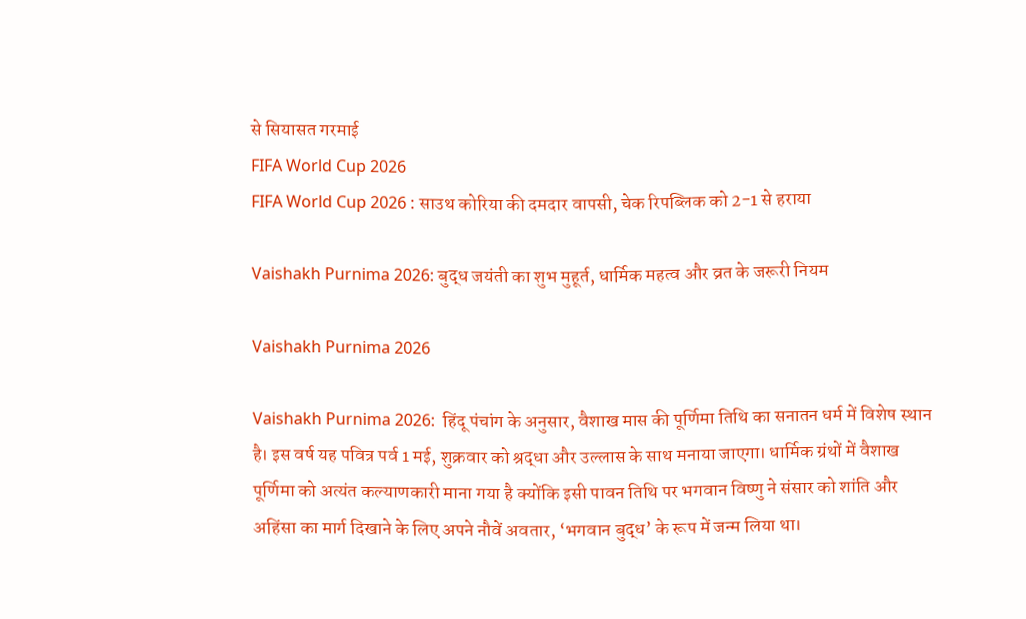से सियासत गरमाई
FIFA World Cup 2026
FIFA World Cup 2026 : साउथ कोरिया की दमदार वापसी, चेक रिपब्लिक को 2-1 से हराया

Vaishakh Purnima 2026: बुद्ध जयंती का शुभ मुहूर्त, धार्मिक महत्व और व्रत के जरूरी नियम

Vaishakh Purnima 2026

Vaishakh Purnima 2026:  हिंदू पंचांग के अनुसार, वैशाख मास की पूर्णिमा तिथि का सनातन धर्म में विशेष स्थान है। इस वर्ष यह पवित्र पर्व 1 मई, शुक्रवार को श्रद्धा और उल्लास के साथ मनाया जाएगा। धार्मिक ग्रंथों में वैशाख पूर्णिमा को अत्यंत कल्याणकारी माना गया है क्योंकि इसी पावन तिथि पर भगवान विष्णु ने संसार को शांति और अहिंसा का मार्ग दिखाने के लिए अपने नौवें अवतार, ‘भगवान बुद्ध’ के रूप में जन्म लिया था।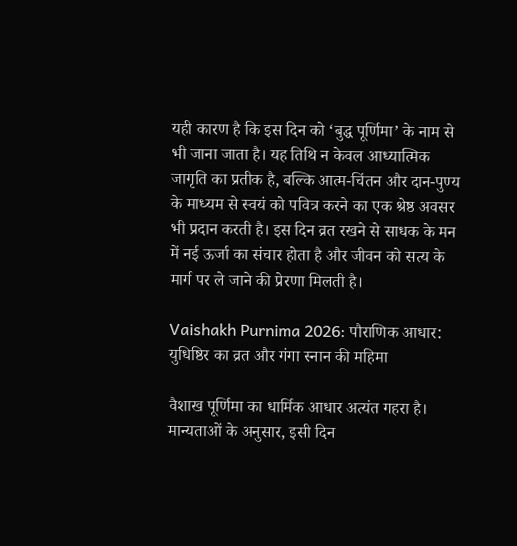यही कारण है कि इस दिन को ‘बुद्ध पूर्णिमा’ के नाम से भी जाना जाता है। यह तिथि न केवल आध्यात्मिक जागृति का प्रतीक है, बल्कि आत्म-चिंतन और दान-पुण्य के माध्यम से स्वयं को पवित्र करने का एक श्रेष्ठ अवसर भी प्रदान करती है। इस दिन व्रत रखने से साधक के मन में नई ऊर्जा का संचार होता है और जीवन को सत्य के मार्ग पर ले जाने की प्रेरणा मिलती है।

Vaishakh Purnima 2026: पौराणिक आधार: युधिष्ठिर का व्रत और गंगा स्नान की महिमा

वैशाख पूर्णिमा का धार्मिक आधार अत्यंत गहरा है। मान्यताओं के अनुसार, इसी दिन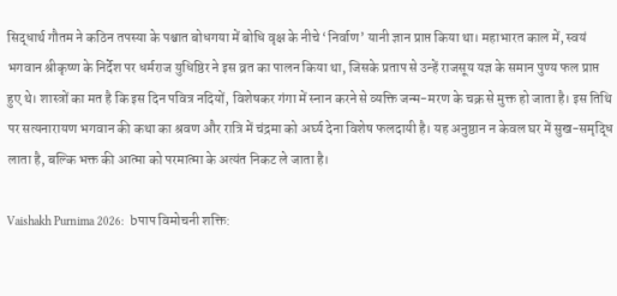सिद्धार्थ गौतम ने कठिन तपस्या के पश्चात बोधगया में बोधि वृक्ष के नीचे ‘निर्वाण’ यानी ज्ञान प्राप्त किया था। महाभारत काल में, स्वयं भगवान श्रीकृष्ण के निर्देश पर धर्मराज युधिष्ठिर ने इस व्रत का पालन किया था, जिसके प्रताप से उन्हें राजसूय यज्ञ के समान पुण्य फल प्राप्त हुए थे। शास्त्रों का मत है कि इस दिन पवित्र नदियों, विशेषकर गंगा में स्नान करने से व्यक्ति जन्म-मरण के चक्र से मुक्त हो जाता है। इस तिथि पर सत्यनारायण भगवान की कथा का श्रवण और रात्रि में चंद्रमा को अर्घ्य देना विशेष फलदायी है। यह अनुष्ठान न केवल घर में सुख-समृद्धि लाता है, बल्कि भक्त की आत्मा को परमात्मा के अत्यंत निकट ले जाता है।

Vaishakh Purnima 2026:  bपाप विमोचनी शक्ति: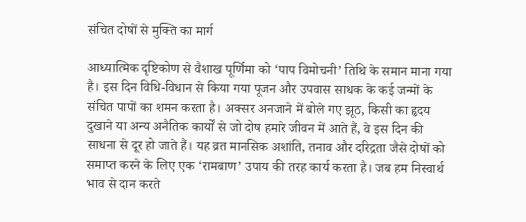संचित दोषों से मुक्ति का मार्ग

आध्यात्मिक दृष्टिकोण से वैशाख पूर्णिमा को ‘पाप विमोचनी’ तिथि के समान माना गया है। इस दिन विधि-विधान से किया गया पूजन और उपवास साधक के कई जन्मों के संचित पापों का शमन करता है। अक्सर अनजाने में बोले गए झूठ, किसी का हृदय दुखाने या अन्य अनैतिक कार्यों से जो दोष हमारे जीवन में आते हैं, वे इस दिन की साधना से दूर हो जाते हैं। यह व्रत मानसिक अशांति, तनाव और दरिद्रता जैसे दोषों को समाप्त करने के लिए एक ‘रामबाण’ उपाय की तरह कार्य करता है। जब हम निस्वार्थ भाव से दान करते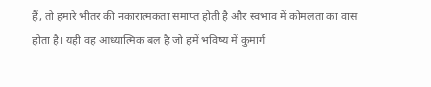हैं, तो हमारे भीतर की नकारात्मकता समाप्त होती है और स्वभाव में कोमलता का वास होता है। यही वह आध्यात्मिक बल है जो हमें भविष्य में कुमार्ग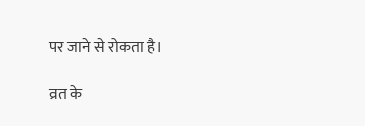पर जाने से रोकता है।

व्रत के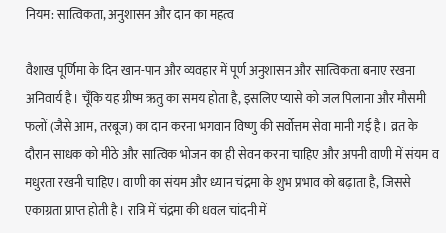नियम: सात्विकता, अनुशासन और दान का महत्व

वैशाख पूर्णिमा के दिन खान-पान और व्यवहार में पूर्ण अनुशासन और सात्विकता बनाए रखना अनिवार्य है। चूँकि यह ग्रीष्म ऋतु का समय होता है, इसलिए प्यासे को जल पिलाना और मौसमी फलों (जैसे आम, तरबूज) का दान करना भगवान विष्णु की सर्वोत्तम सेवा मानी गई है। व्रत के दौरान साधक को मीठे और सात्विक भोजन का ही सेवन करना चाहिए और अपनी वाणी में संयम व मधुरता रखनी चाहिए। वाणी का संयम और ध्यान चंद्रमा के शुभ प्रभाव को बढ़ाता है, जिससे एकाग्रता प्राप्त होती है। रात्रि में चंद्रमा की धवल चांदनी में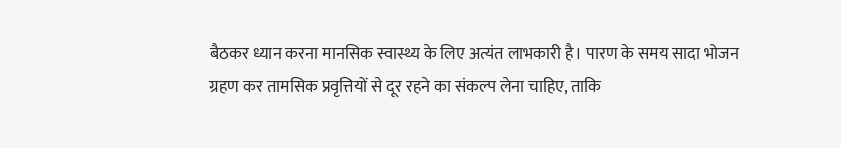बैठकर ध्यान करना मानसिक स्वास्थ्य के लिए अत्यंत लाभकारी है। पारण के समय सादा भोजन ग्रहण कर तामसिक प्रवृत्तियों से दूर रहने का संकल्प लेना चाहिए, ताकि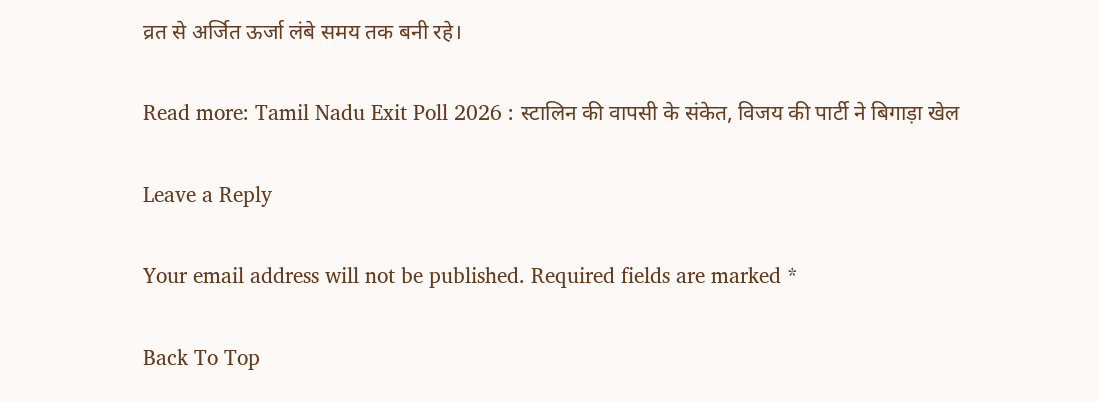व्रत से अर्जित ऊर्जा लंबे समय तक बनी रहे।

Read more: Tamil Nadu Exit Poll 2026 : स्टालिन की वापसी के संकेत, विजय की पार्टी ने बिगाड़ा खेल

Leave a Reply

Your email address will not be published. Required fields are marked *

Back To Top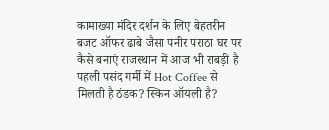कामाख्या मंदिर दर्शन के लिए बेहतरीन बजट ऑफर ढाबे जैसा पनीर पराठा घर पर कैसे बनाएं राजस्थान में आज भी राबड़ी है पहली पसंद गर्मी में Hot Coffee से मिलती है ठंडक? स्किन ऑयली है?